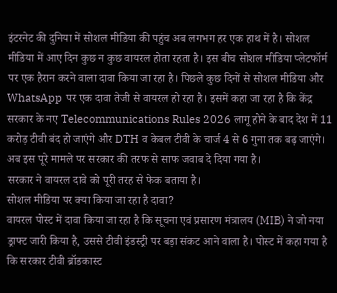इंटरनेट की दुनिया में सोशल मीडिया की पहुंच अब लगभग हर एक हाथ में है। सोशल मीडिया में आए दिन कुछ न कुछ वायरल होता रहता है। इस बीच सोशल मीडिया प्लेटफॉर्म पर एक हैरान करने वाला दावा किया जा रहा है। पिछले कुछ दिनों से सोशल मीडिया और WhatsApp पर एक दावा तेजी से वायरल हो रहा है। इसमें कहा जा रहा है कि केंद्र सरकार के नए Telecommunications Rules 2026 लागू होने के बाद देश में 11 करोड़ टीवी बंद हो जाएंगे और DTH व केबल टीवी के चार्ज 4 से 6 गुना तक बढ़ जाएंगे। अब इस पूरे मामले पर सरकार की तरफ से साफ जवाब दे दिया गया है।
सरकार ने वायरल दावे को पूरी तरह से फेक बताया है।
सोशल मीडिया पर क्या किया जा रहा है दावा?
वायरल पोस्ट में दावा किया जा रहा है कि सूचना एवं प्रसारण मंत्रालय (MIB) ने जो नया ड्राफ्ट जारी किया है, उससे टीवी इंडस्ट्री पर बड़ा संकट आने वाला है। पोस्ट में कहा गया है कि सरकार टीवी ब्रॉडकास्ट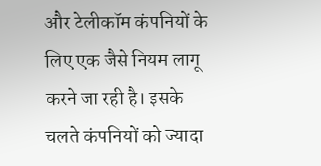और टेलीकॉम कंपनियों के लिए एक जैसे नियम लागू करने जा रही है। इसके चलते कंपनियों को ज्यादा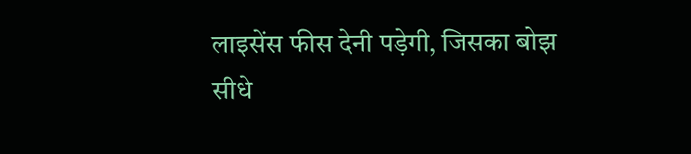लाइसेंस फीस देनी पड़ेगी, जिसका बोझ सीधे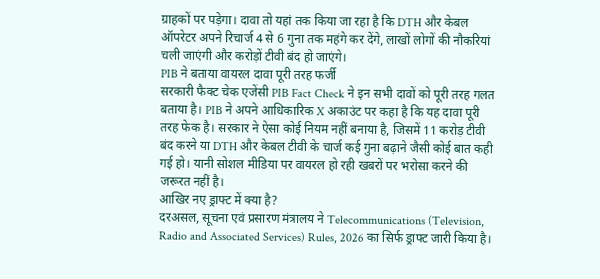ग्राहकों पर पड़ेगा। दावा तो यहां तक किया जा रहा है कि DTH और केबल ऑपरेटर अपने रिचार्ज 4 से 6 गुना तक महंगे कर देंगे, लाखों लोगों की नौकरियां चली जाएंगी और करोड़ों टीवी बंद हो जाएंगे।
PIB ने बताया वायरल दावा पूरी तरह फर्जी
सरकारी फैक्ट चेक एजेंसी PIB Fact Check ने इन सभी दावों को पूरी तरह गलत बताया है। PIB ने अपने आधिकारिक X अकाउंट पर कहा है कि यह दावा पूरी तरह फेक है। सरकार ने ऐसा कोई नियम नहीं बनाया है, जिसमें 11 करोड़ टीवी बंद करने या DTH और केबल टीवी के चार्ज कई गुना बढ़ाने जैसी कोई बात कही गई हो। यानी सोशल मीडिया पर वायरल हो रही खबरों पर भरोसा करने की जरूरत नहीं है।
आखिर नए ड्राफ्ट में क्या है?
दरअसल, सूचना एवं प्रसारण मंत्रालय ने Telecommunications (Television, Radio and Associated Services) Rules, 2026 का सिर्फ ड्राफ्ट जारी किया है।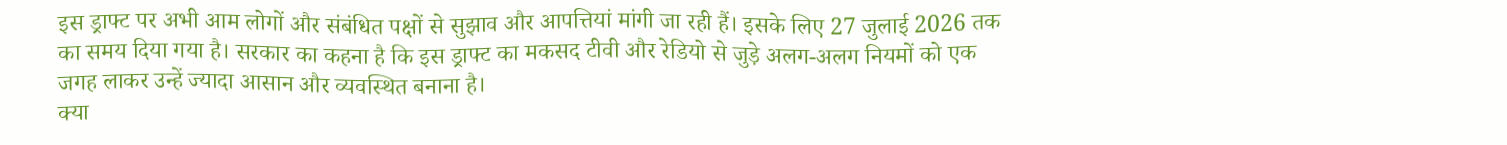इस ड्राफ्ट पर अभी आम लोगों और संबंधित पक्षों से सुझाव और आपत्तियां मांगी जा रही हैं। इसके लिए 27 जुलाई 2026 तक का समय दिया गया है। सरकार का कहना है कि इस ड्राफ्ट का मकसद टीवी और रेडियो से जुड़े अलग-अलग नियमों को एक जगह लाकर उन्हें ज्यादा आसान और व्यवस्थित बनाना है।
क्या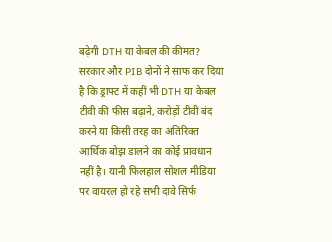बढ़ेगी DTH या केबल की कीमत?
सरकार और PIB दोनों ने साफ कर दिया है कि ड्राफ्ट में कहीं भी DTH या केबल टीवी की फीस बढ़ाने, करोड़ों टीवी बंद करने या किसी तरह का अतिरिक्त आर्थिक बोझ डालने का कोई प्रावधान नहीं है। यानी फिलहाल सोशल मीडिया पर वायरल हो रहे सभी दावे सिर्फ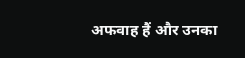अफवाह हैं और उनका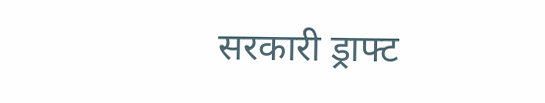सरकारी ड्राफ्ट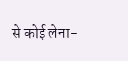से कोई लेना-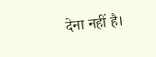देना नहीं है।